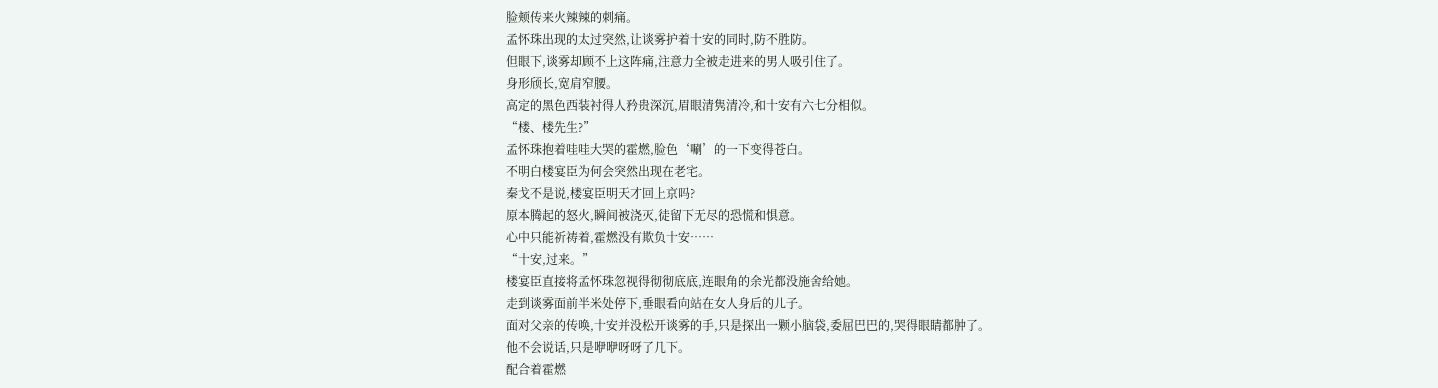脸颊传来火辣辣的刺痛。
孟怀珠出现的太过突然,让谈雾护着十安的同时,防不胜防。
但眼下,谈雾却顾不上这阵痛,注意力全被走进来的男人吸引住了。
身形颀长,宽肩窄腰。
高定的黑色西装衬得人矜贵深沉,眉眼清隽清冷,和十安有六七分相似。
“楼、楼先生?”
孟怀珠抱着哇哇大哭的霍燃,脸色‘唰’的一下变得苍白。
不明白楼宴臣为何会突然出现在老宅。
秦戈不是说,楼宴臣明天才回上京吗?
原本腾起的怒火,瞬间被浇灭,徒留下无尽的恐慌和惧意。
心中只能祈祷着,霍燃没有欺负十安……
“十安,过来。”
楼宴臣直接将孟怀珠忽视得彻彻底底,连眼角的余光都没施舍给她。
走到谈雾面前半米处停下,垂眼看向站在女人身后的儿子。
面对父亲的传唤,十安并没松开谈雾的手,只是探出一颗小脑袋,委屈巴巴的,哭得眼睛都肿了。
他不会说话,只是咿咿呀呀了几下。
配合着霍燃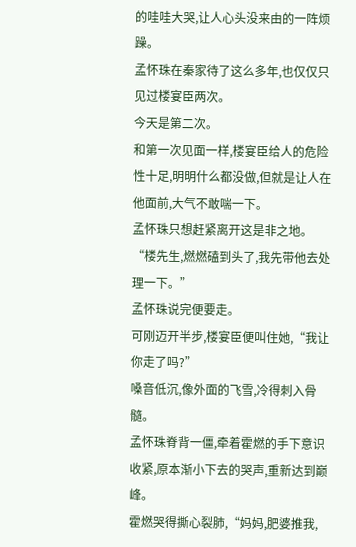的哇哇大哭,让人心头没来由的一阵烦躁。
孟怀珠在秦家待了这么多年,也仅仅只见过楼宴臣两次。
今天是第二次。
和第一次见面一样,楼宴臣给人的危险性十足,明明什么都没做,但就是让人在他面前,大气不敢喘一下。
孟怀珠只想赶紧离开这是非之地。
“楼先生,燃燃磕到头了,我先带他去处理一下。”
孟怀珠说完便要走。
可刚迈开半步,楼宴臣便叫住她,“我让你走了吗?”
嗓音低沉,像外面的飞雪,冷得刺入骨髓。
孟怀珠脊背一僵,牵着霍燃的手下意识收紧,原本渐小下去的哭声,重新达到巅峰。
霍燃哭得撕心裂肺,“妈妈,肥婆推我,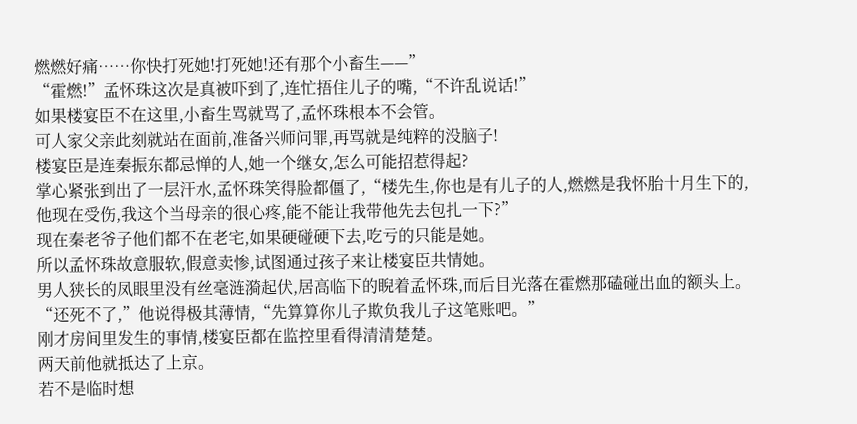燃燃好痛……你快打死她!打死她!还有那个小畜生——”
“霍燃!”孟怀珠这次是真被吓到了,连忙捂住儿子的嘴,“不许乱说话!”
如果楼宴臣不在这里,小畜生骂就骂了,孟怀珠根本不会管。
可人家父亲此刻就站在面前,准备兴师问罪,再骂就是纯粹的没脑子!
楼宴臣是连秦振东都忌惮的人,她一个继女,怎么可能招惹得起?
掌心紧张到出了一层汗水,孟怀珠笑得脸都僵了,“楼先生,你也是有儿子的人,燃燃是我怀胎十月生下的,他现在受伤,我这个当母亲的很心疼,能不能让我带他先去包扎一下?”
现在秦老爷子他们都不在老宅,如果硬碰硬下去,吃亏的只能是她。
所以孟怀珠故意服软,假意卖惨,试图通过孩子来让楼宴臣共情她。
男人狭长的凤眼里没有丝毫涟漪起伏,居高临下的睨着孟怀珠,而后目光落在霍燃那磕碰出血的额头上。
“还死不了,”他说得极其薄情,“先算算你儿子欺负我儿子这笔账吧。”
刚才房间里发生的事情,楼宴臣都在监控里看得清清楚楚。
两天前他就抵达了上京。
若不是临时想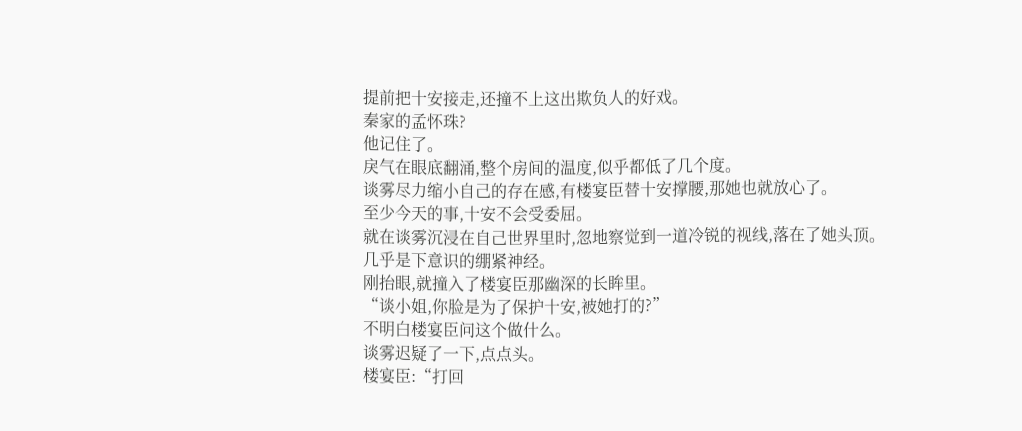提前把十安接走,还撞不上这出欺负人的好戏。
秦家的孟怀珠?
他记住了。
戾气在眼底翻涌,整个房间的温度,似乎都低了几个度。
谈雾尽力缩小自己的存在感,有楼宴臣替十安撑腰,那她也就放心了。
至少今天的事,十安不会受委屈。
就在谈雾沉浸在自己世界里时,忽地察觉到一道冷锐的视线,落在了她头顶。
几乎是下意识的绷紧神经。
刚抬眼,就撞入了楼宴臣那幽深的长眸里。
“谈小姐,你脸是为了保护十安,被她打的?”
不明白楼宴臣问这个做什么。
谈雾迟疑了一下,点点头。
楼宴臣:“打回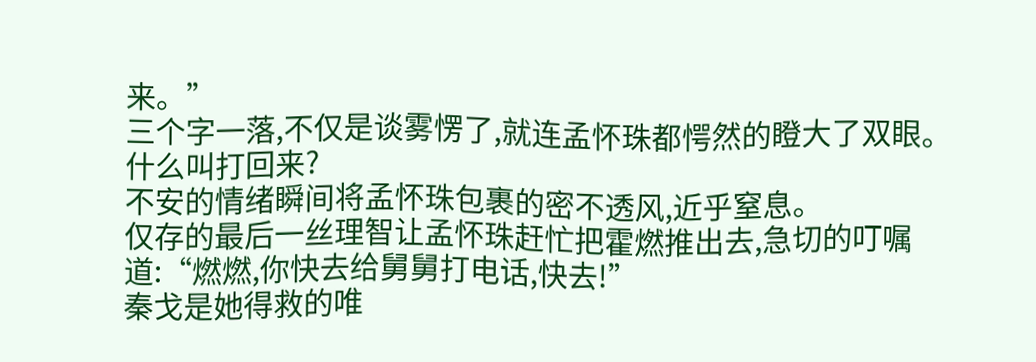来。”
三个字一落,不仅是谈雾愣了,就连孟怀珠都愕然的瞪大了双眼。
什么叫打回来?
不安的情绪瞬间将孟怀珠包裹的密不透风,近乎窒息。
仅存的最后一丝理智让孟怀珠赶忙把霍燃推出去,急切的叮嘱道:“燃燃,你快去给舅舅打电话,快去!”
秦戈是她得救的唯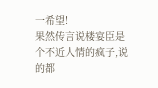一希望!
果然传言说楼宴臣是个不近人情的疯子,说的都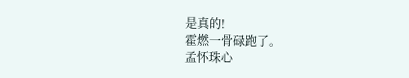是真的!
霍燃一骨碌跑了。
孟怀珠心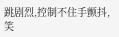跳剧烈,控制不住手颤抖,笑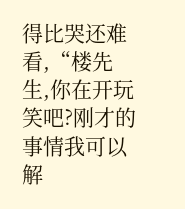得比哭还难看,“楼先生,你在开玩笑吧?刚才的事情我可以解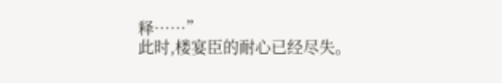释……”
此时,楼宴臣的耐心已经尽失。